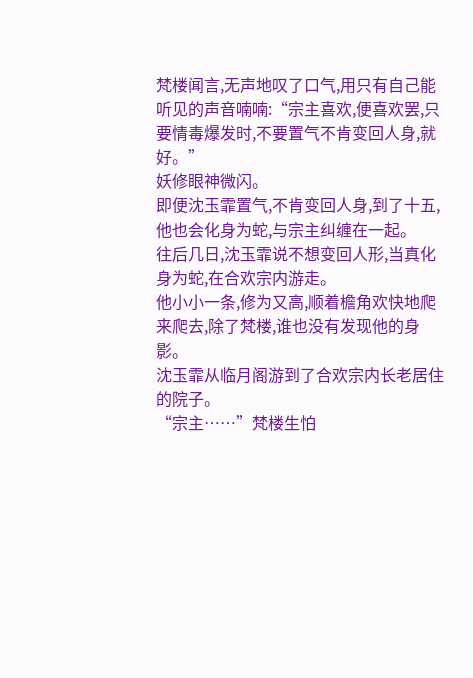梵楼闻言,无声地叹了口气,用只有自己能听见的声音喃喃:“宗主喜欢,便喜欢罢,只要情毒爆发时,不要置气不肯变回人身,就好。”
妖修眼神微闪。
即便沈玉霏置气,不肯变回人身,到了十五,他也会化身为蛇,与宗主纠缠在一起。
往后几日,沈玉霏说不想变回人形,当真化身为蛇,在合欢宗内游走。
他小小一条,修为又高,顺着檐角欢快地爬来爬去,除了梵楼,谁也没有发现他的身影。
沈玉霏从临月阁游到了合欢宗内长老居住的院子。
“宗主……”梵楼生怕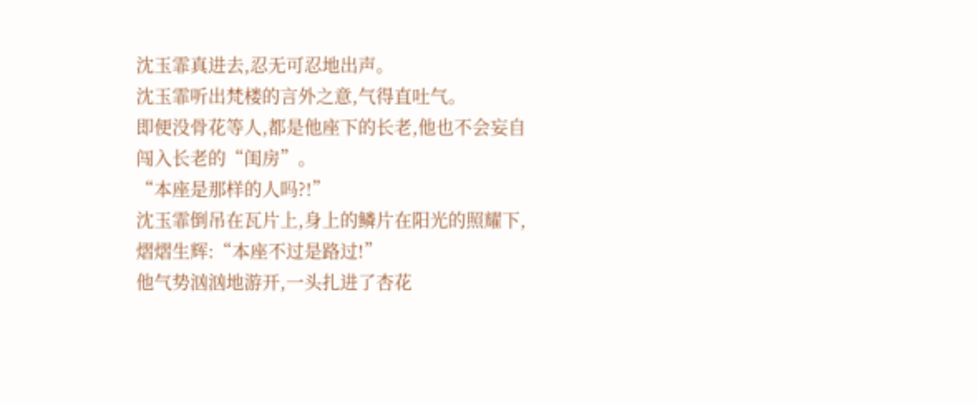沈玉霏真进去,忍无可忍地出声。
沈玉霏听出梵楼的言外之意,气得直吐气。
即便没骨花等人,都是他座下的长老,他也不会妄自闯入长老的“闺房”。
“本座是那样的人吗?!”
沈玉霏倒吊在瓦片上,身上的鳞片在阳光的照耀下,熠熠生辉:“本座不过是路过!”
他气势汹汹地游开,一头扎进了杏花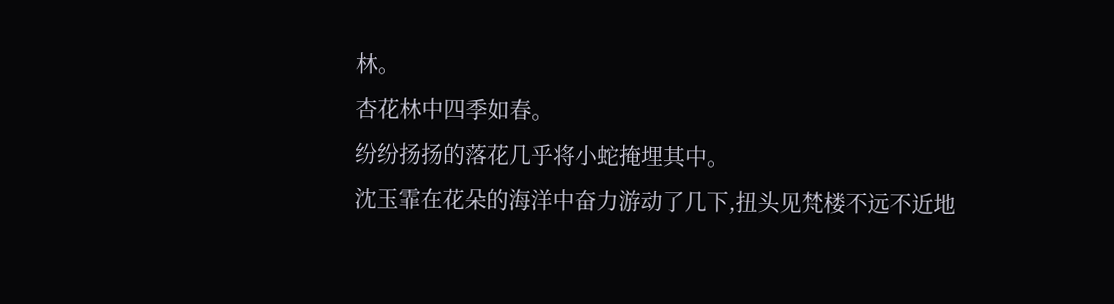林。
杏花林中四季如春。
纷纷扬扬的落花几乎将小蛇掩埋其中。
沈玉霏在花朵的海洋中奋力游动了几下,扭头见梵楼不远不近地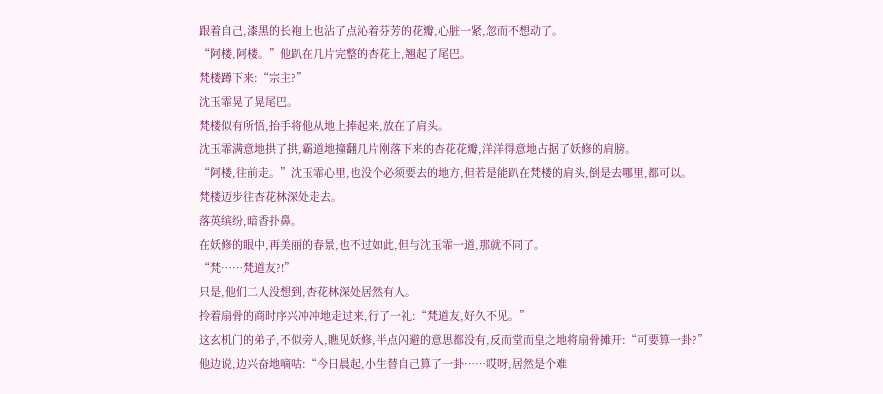跟着自己,漆黑的长袍上也沾了点沁着芬芳的花瓣,心脏一紧,忽而不想动了。
“阿楼,阿楼。”他趴在几片完整的杏花上,翘起了尾巴。
梵楼蹲下来:“宗主?”
沈玉霏晃了晃尾巴。
梵楼似有所悟,抬手将他从地上捧起来,放在了肩头。
沈玉霏满意地拱了拱,霸道地撞翻几片刚落下来的杏花花瓣,洋洋得意地占据了妖修的肩膀。
“阿楼,往前走。”沈玉霏心里,也没个必须要去的地方,但若是能趴在梵楼的肩头,倒是去哪里,都可以。
梵楼迈步往杏花林深处走去。
落英缤纷,暗香扑鼻。
在妖修的眼中,再美丽的春景,也不过如此,但与沈玉霏一道,那就不同了。
“梵……梵道友?!”
只是,他们二人没想到,杏花林深处居然有人。
拎着扇骨的商时序兴冲冲地走过来,行了一礼:“梵道友,好久不见。”
这玄机门的弟子,不似旁人,瞧见妖修,半点闪避的意思都没有,反而堂而皇之地将扇骨摊开:“可要算一卦?”
他边说,边兴奋地嘀咕:“今日晨起,小生替自己算了一卦……哎呀,居然是个难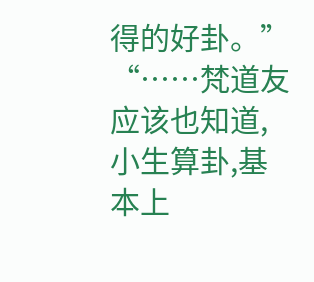得的好卦。”
“……梵道友应该也知道,小生算卦,基本上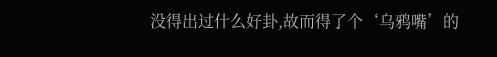没得出过什么好卦,故而得了个‘乌鸦嘴’的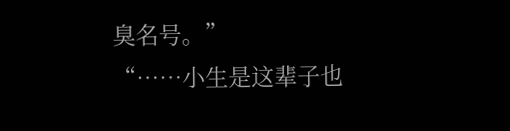臭名号。”
“……小生是这辈子也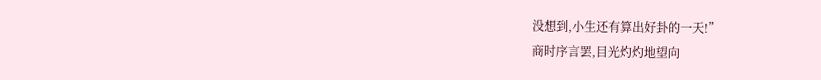没想到,小生还有算出好卦的一天!”
商时序言罢,目光灼灼地望向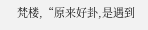梵楼,“原来好卦,是遇到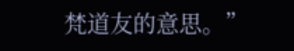梵道友的意思。”